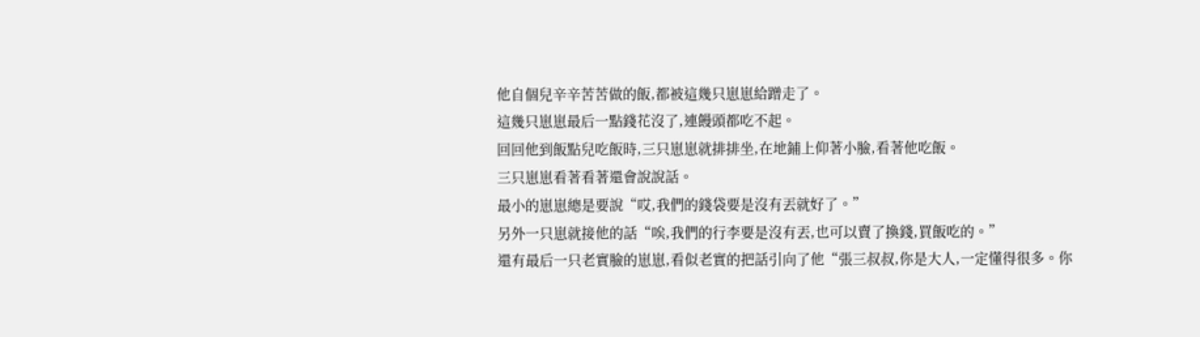他自個兒辛辛苦苦做的飯,都被這幾只崽崽給蹭走了。
這幾只崽崽最后一點錢花沒了,連饅頭都吃不起。
回回他到飯點兒吃飯時,三只崽崽就排排坐,在地鋪上仰著小臉,看著他吃飯。
三只崽崽看著看著還會說說話。
最小的崽崽總是要說“哎,我們的錢袋要是沒有丟就好了。”
另外一只崽就接他的話“唉,我們的行李要是沒有丟,也可以賣了換錢,買飯吃的。”
還有最后一只老實臉的崽崽,看似老實的把話引向了他“張三叔叔,你是大人,一定懂得很多。你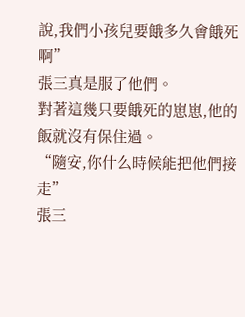說,我們小孩兒要餓多久會餓死啊”
張三真是服了他們。
對著這幾只要餓死的崽崽,他的飯就沒有保住過。
“隨安,你什么時候能把他們接走”
張三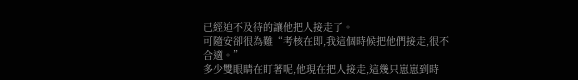已經迫不及待的讓他把人接走了。
可隨安卻很為難“考核在即,我這個時候把他們接走,很不合適。”
多少雙眼睛在盯著呢,他現在把人接走,這幾只崽崽到時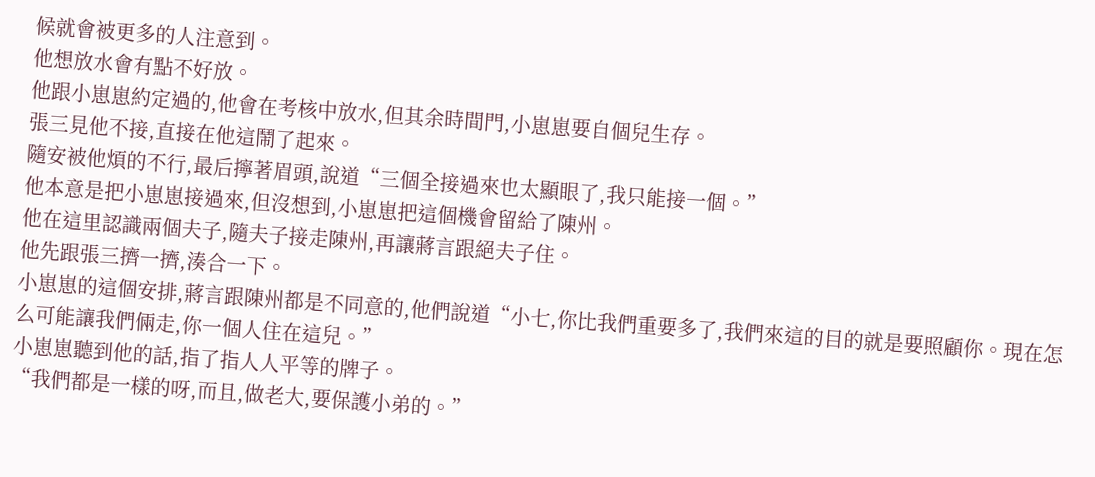候就會被更多的人注意到。
他想放水會有點不好放。
他跟小崽崽約定過的,他會在考核中放水,但其余時間門,小崽崽要自個兒生存。
張三見他不接,直接在他這鬧了起來。
隨安被他煩的不行,最后擰著眉頭,說道“三個全接過來也太顯眼了,我只能接一個。”
他本意是把小崽崽接過來,但沒想到,小崽崽把這個機會留給了陳州。
他在這里認識兩個夫子,隨夫子接走陳州,再讓蔣言跟絕夫子住。
他先跟張三擠一擠,湊合一下。
小崽崽的這個安排,蔣言跟陳州都是不同意的,他們說道“小七,你比我們重要多了,我們來這的目的就是要照顧你。現在怎么可能讓我們倆走,你一個人住在這兒。”
小崽崽聽到他的話,指了指人人平等的牌子。
“我們都是一樣的呀,而且,做老大,要保護小弟的。”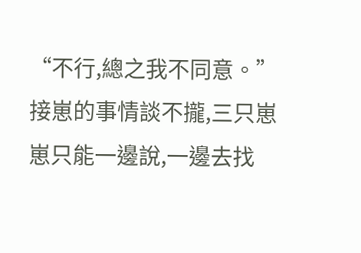“不行,總之我不同意。”
接崽的事情談不攏,三只崽崽只能一邊說,一邊去找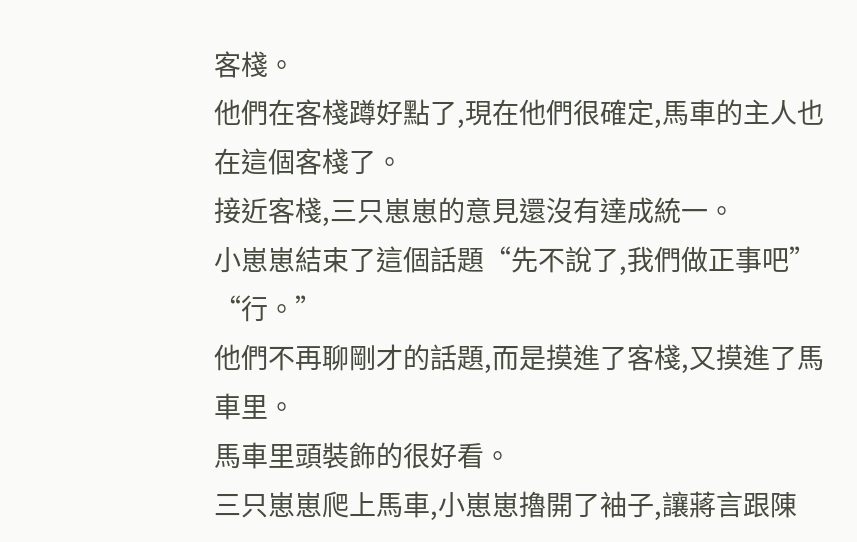客棧。
他們在客棧蹲好點了,現在他們很確定,馬車的主人也在這個客棧了。
接近客棧,三只崽崽的意見還沒有達成統一。
小崽崽結束了這個話題“先不說了,我們做正事吧”
“行。”
他們不再聊剛才的話題,而是摸進了客棧,又摸進了馬車里。
馬車里頭裝飾的很好看。
三只崽崽爬上馬車,小崽崽擼開了袖子,讓蔣言跟陳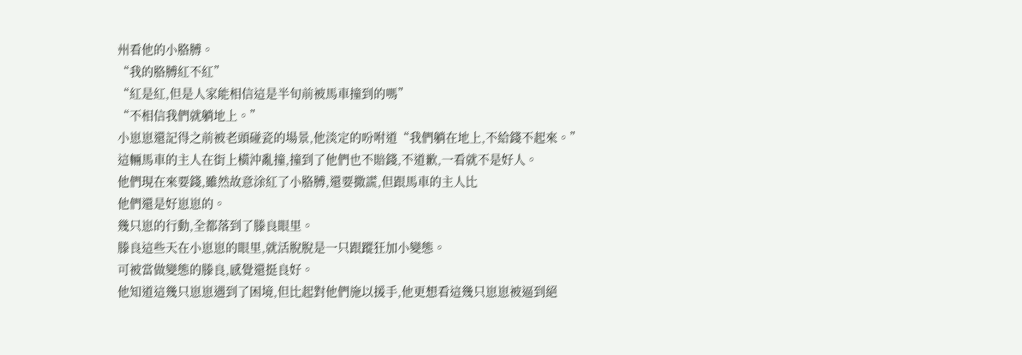州看他的小胳膊。
“我的胳膊紅不紅”
“紅是紅,但是人家能相信這是半旬前被馬車撞到的嗎”
“不相信我們就躺地上。”
小崽崽還記得之前被老頭碰瓷的場景,他淡定的吩咐道“我們躺在地上,不給錢不起來。”
這輛馬車的主人在街上橫沖亂撞,撞到了他們也不賠錢,不道歉,一看就不是好人。
他們現在來要錢,雖然故意涂紅了小胳膊,還要撒謊,但跟馬車的主人比
他們還是好崽崽的。
幾只崽的行動,全都落到了滕良眼里。
滕良這些天在小崽崽的眼里,就活脫脫是一只跟蹤狂加小變態。
可被當做變態的滕良,感覺還挺良好。
他知道這幾只崽崽遇到了困境,但比起對他們施以援手,他更想看這幾只崽崽被逼到絕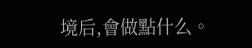境后,會做點什么。